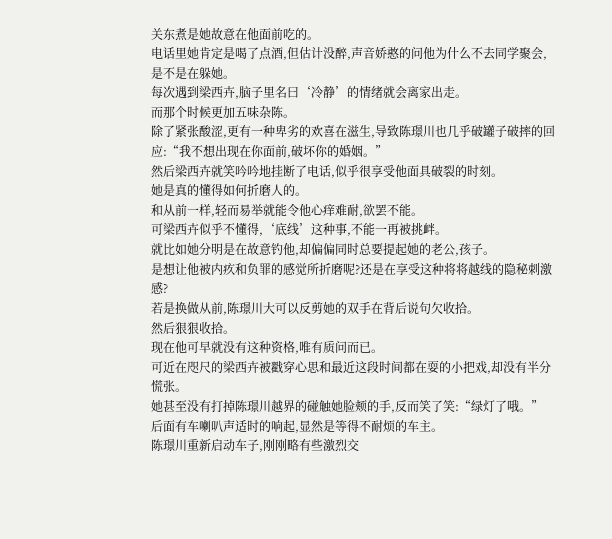关东煮是她故意在他面前吃的。
电话里她肯定是喝了点酒,但估计没醉,声音娇憨的问他为什么不去同学聚会,是不是在躲她。
每次遇到梁西卉,脑子里名曰‘冷静’的情绪就会离家出走。
而那个时候更加五味杂陈。
除了紧张酸涩,更有一种卑劣的欢喜在滋生,导致陈璟川也几乎破罐子破摔的回应:“我不想出现在你面前,破坏你的婚姻。”
然后梁西卉就笑吟吟地挂断了电话,似乎很享受他面具破裂的时刻。
她是真的懂得如何折磨人的。
和从前一样,轻而易举就能令他心痒难耐,欲罢不能。
可梁西卉似乎不懂得,‘底线’这种事,不能一再被挑衅。
就比如她分明是在故意钓他,却偏偏同时总要提起她的老公,孩子。
是想让他被内疚和负罪的感觉所折磨呢?还是在享受这种将将越线的隐秘刺激感?
若是换做从前,陈璟川大可以反剪她的双手在背后说句欠收拾。
然后狠狠收拾。
现在他可早就没有这种资格,唯有质问而已。
可近在咫尺的梁西卉被戳穿心思和最近这段时间都在耍的小把戏,却没有半分慌张。
她甚至没有打掉陈璟川越界的碰触她脸颊的手,反而笑了笑:“绿灯了哦。”
后面有车喇叭声适时的响起,显然是等得不耐烦的车主。
陈璟川重新启动车子,刚刚略有些激烈交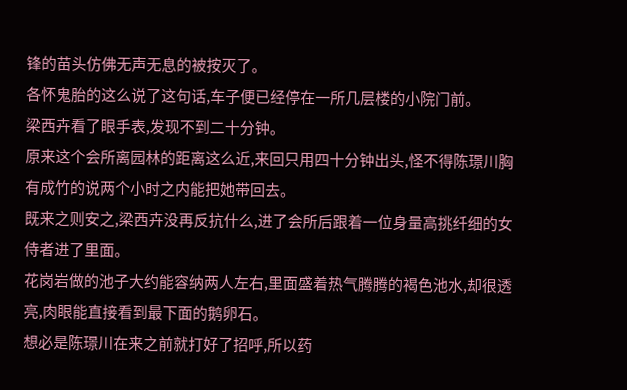锋的苗头仿佛无声无息的被按灭了。
各怀鬼胎的这么说了这句话,车子便已经停在一所几层楼的小院门前。
梁西卉看了眼手表,发现不到二十分钟。
原来这个会所离园林的距离这么近,来回只用四十分钟出头,怪不得陈璟川胸有成竹的说两个小时之内能把她带回去。
既来之则安之,梁西卉没再反抗什么,进了会所后跟着一位身量高挑纤细的女侍者进了里面。
花岗岩做的池子大约能容纳两人左右,里面盛着热气腾腾的褐色池水,却很透亮,肉眼能直接看到最下面的鹅卵石。
想必是陈璟川在来之前就打好了招呼,所以药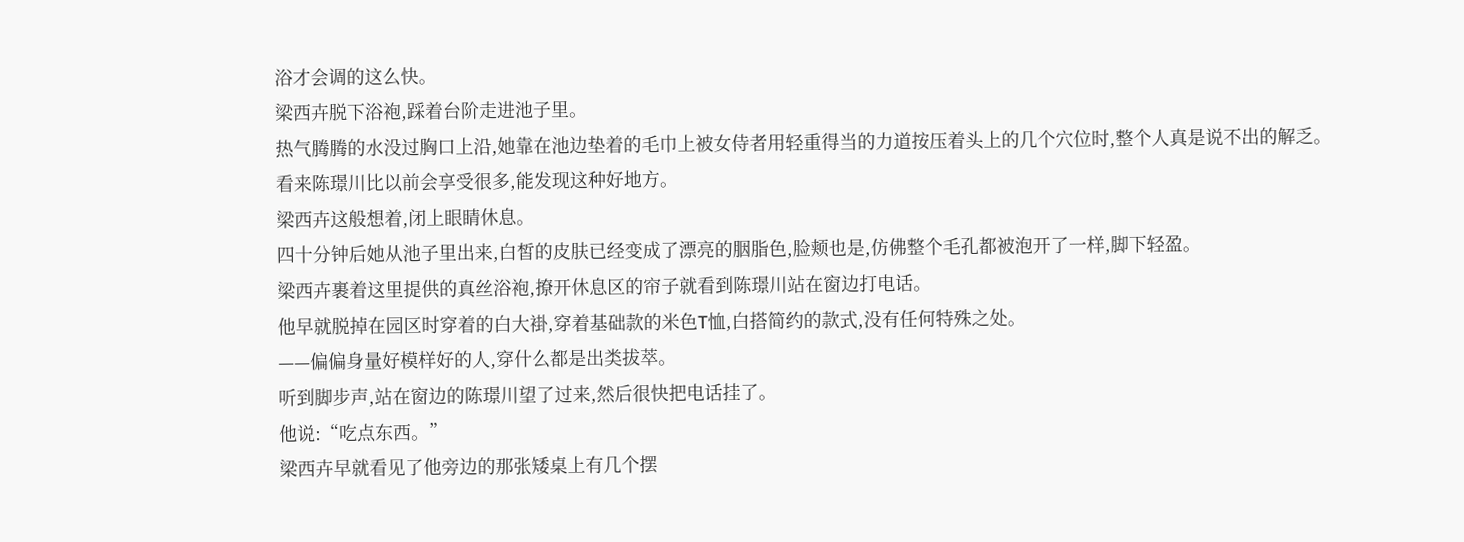浴才会调的这么快。
梁西卉脱下浴袍,踩着台阶走进池子里。
热气腾腾的水没过胸口上沿,她靠在池边垫着的毛巾上被女侍者用轻重得当的力道按压着头上的几个穴位时,整个人真是说不出的解乏。
看来陈璟川比以前会享受很多,能发现这种好地方。
梁西卉这般想着,闭上眼睛休息。
四十分钟后她从池子里出来,白皙的皮肤已经变成了漂亮的胭脂色,脸颊也是,仿佛整个毛孔都被泡开了一样,脚下轻盈。
梁西卉裹着这里提供的真丝浴袍,撩开休息区的帘子就看到陈璟川站在窗边打电话。
他早就脱掉在园区时穿着的白大褂,穿着基础款的米色T恤,白搭简约的款式,没有任何特殊之处。
——偏偏身量好模样好的人,穿什么都是出类拔萃。
听到脚步声,站在窗边的陈璟川望了过来,然后很快把电话挂了。
他说:“吃点东西。”
梁西卉早就看见了他旁边的那张矮桌上有几个摆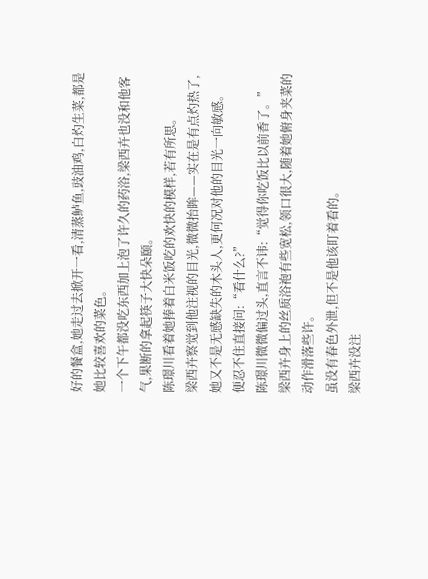好的餐盒,她走过去掀开一看,清蒸鲈鱼,豉油鸡,白灼生菜,都是她比较喜欢的菜色。
一个下午都没吃东西加上泡了许久的药浴,梁西卉也没和他客气,果断的拿起筷子大快朵颐。
陈璟川看着她捧着白米饭吃的欢快的模样,若有所思。
梁西卉察觉到他注视的目光,微微抬眸——实在是有点灼热了,她又不是无感缺失的木头人,更何况对他的目光一向敏感。
便忍不住直接问:“看什么?”
陈璟川微微偏过头,直言不讳:“觉得你吃饭比以前香了。”
梁西卉身上的丝质浴袍有些宽松,领口很大,随着她俯身夹菜的动作滑落些许。
虽没有春色外泄,但不是他该盯着看的。
梁西卉没注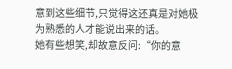意到这些细节,只觉得这还真是对她极为熟悉的人才能说出来的话。
她有些想笑,却故意反问:“你的意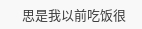思是我以前吃饭很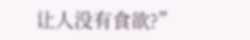让人没有食欲?”